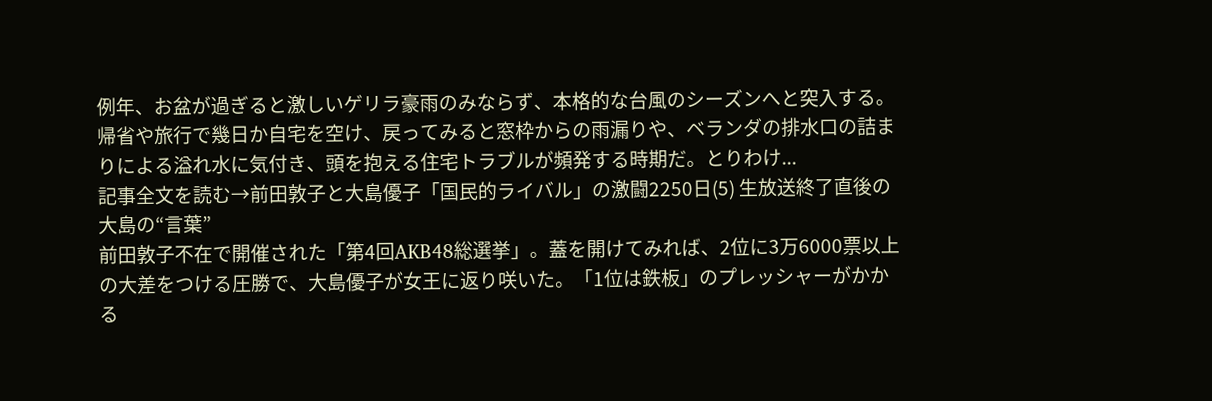例年、お盆が過ぎると激しいゲリラ豪雨のみならず、本格的な台風のシーズンへと突入する。帰省や旅行で幾日か自宅を空け、戻ってみると窓枠からの雨漏りや、ベランダの排水口の詰まりによる溢れ水に気付き、頭を抱える住宅トラブルが頻発する時期だ。とりわけ...
記事全文を読む→前田敦子と大島優子「国民的ライバル」の激闘2250日(5) 生放送終了直後の大島の“言葉”
前田敦子不在で開催された「第4回AKB48総選挙」。蓋を開けてみれば、2位に3万6000票以上の大差をつける圧勝で、大島優子が女王に返り咲いた。「1位は鉄板」のプレッシャーがかかる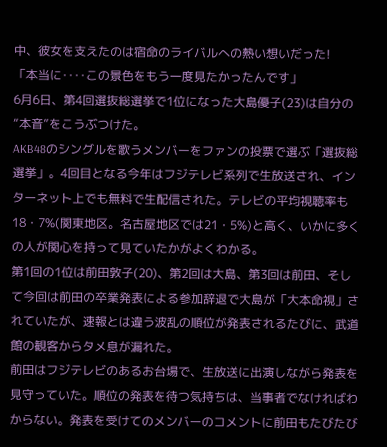中、彼女を支えたのは宿命のライバルへの熱い想いだった!
「本当に‥‥この景色をもう一度見たかったんです」
6月6日、第4回選抜総選挙で1位になった大島優子(23)は自分の“本音”をこうぶつけた。
AKB48のシングルを歌うメンバーをファンの投票で選ぶ「選抜総選挙」。4回目となる今年はフジテレビ系列で生放送され、インターネット上でも無料で生配信された。テレビの平均視聴率も18・7%(関東地区。名古屋地区では21・5%)と高く、いかに多くの人が関心を持って見ていたかがよくわかる。
第1回の1位は前田敦子(20)、第2回は大島、第3回は前田、そして今回は前田の卒業発表による参加辞退で大島が「大本命視」されていたが、速報とは違う波乱の順位が発表されるたびに、武道館の観客からタメ息が漏れた。
前田はフジテレビのあるお台場で、生放送に出演しながら発表を見守っていた。順位の発表を待つ気持ちは、当事者でなければわからない。発表を受けてのメンバーのコメントに前田もたびたび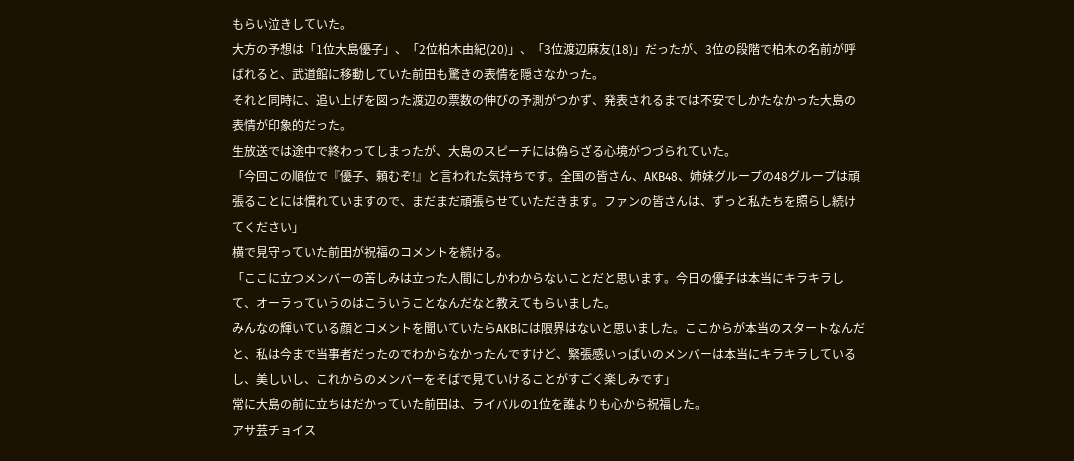もらい泣きしていた。
大方の予想は「1位大島優子」、「2位柏木由紀(20)」、「3位渡辺麻友(18)」だったが、3位の段階で柏木の名前が呼ばれると、武道館に移動していた前田も驚きの表情を隠さなかった。
それと同時に、追い上げを図った渡辺の票数の伸びの予測がつかず、発表されるまでは不安でしかたなかった大島の表情が印象的だった。
生放送では途中で終わってしまったが、大島のスピーチには偽らざる心境がつづられていた。
「今回この順位で『優子、頼むぞ!』と言われた気持ちです。全国の皆さん、AKB48、姉妹グループの48グループは頑張ることには慣れていますので、まだまだ頑張らせていただきます。ファンの皆さんは、ずっと私たちを照らし続けてください」
横で見守っていた前田が祝福のコメントを続ける。
「ここに立つメンバーの苦しみは立った人間にしかわからないことだと思います。今日の優子は本当にキラキラして、オーラっていうのはこういうことなんだなと教えてもらいました。
みんなの輝いている顔とコメントを聞いていたらAKBには限界はないと思いました。ここからが本当のスタートなんだと、私は今まで当事者だったのでわからなかったんですけど、緊張感いっぱいのメンバーは本当にキラキラしているし、美しいし、これからのメンバーをそばで見ていけることがすごく楽しみです」
常に大島の前に立ちはだかっていた前田は、ライバルの1位を誰よりも心から祝福した。
アサ芸チョイス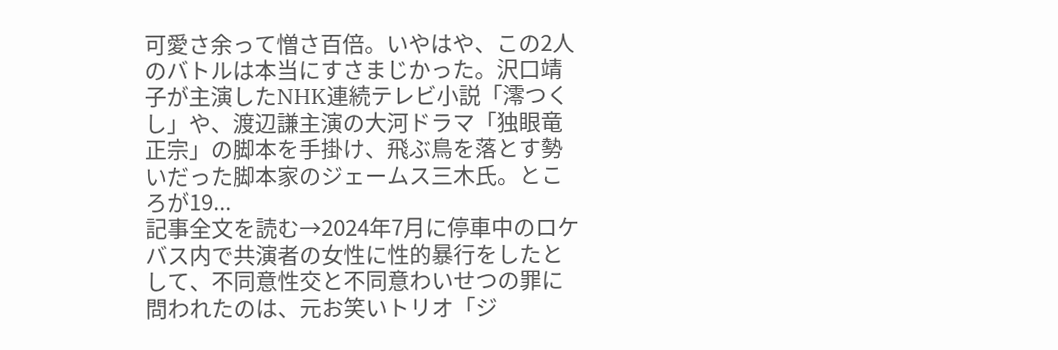可愛さ余って憎さ百倍。いやはや、この2人のバトルは本当にすさまじかった。沢口靖子が主演したNHK連続テレビ小説「澪つくし」や、渡辺謙主演の大河ドラマ「独眼竜正宗」の脚本を手掛け、飛ぶ鳥を落とす勢いだった脚本家のジェームス三木氏。ところが19...
記事全文を読む→2024年7月に停車中のロケバス内で共演者の女性に性的暴行をしたとして、不同意性交と不同意わいせつの罪に問われたのは、元お笑いトリオ「ジ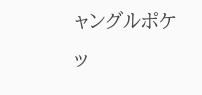ャングルポケッ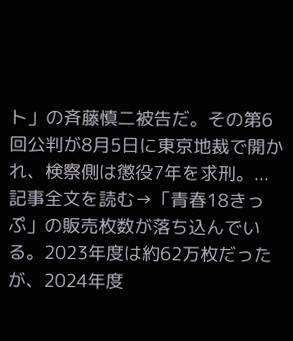ト」の斉藤慎二被告だ。その第6回公判が8月5日に東京地裁で開かれ、検察側は懲役7年を求刑。...
記事全文を読む→「青春18きっぷ」の販売枚数が落ち込んでいる。2023年度は約62万枚だったが、2024年度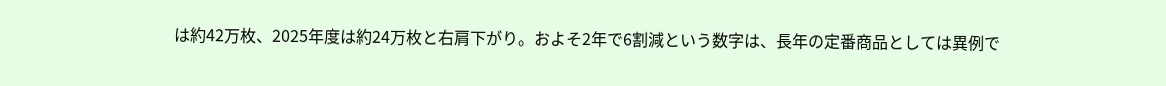は約42万枚、2025年度は約24万枚と右肩下がり。およそ2年で6割減という数字は、長年の定番商品としては異例で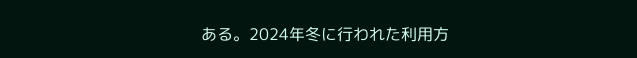ある。2024年冬に行われた利用方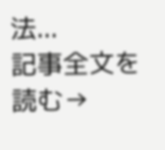法...
記事全文を読む→